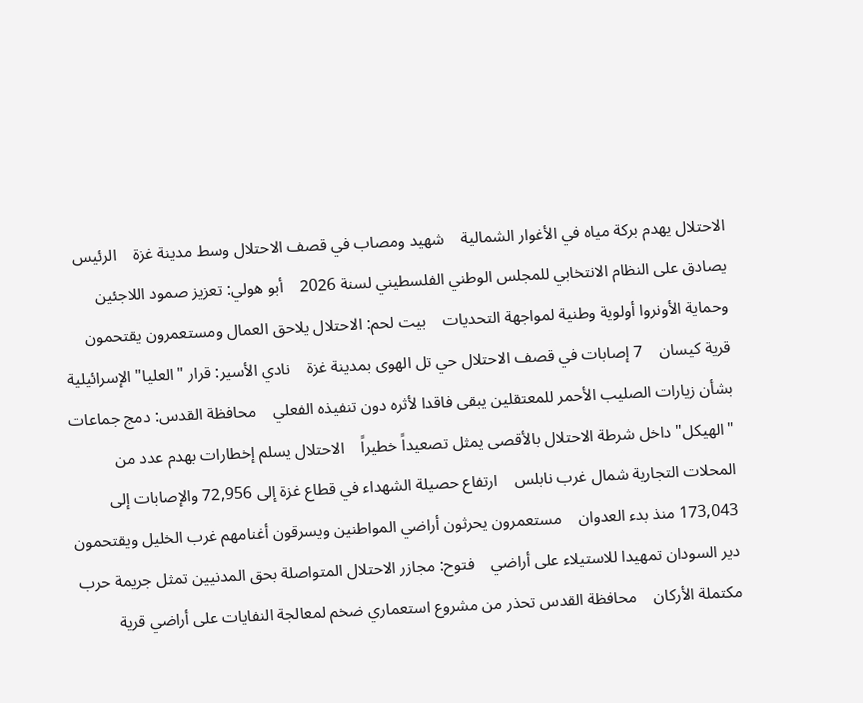الاحتلال يهدم بركة مياه في الأغوار الشمالية    شهيد ومصاب في قصف الاحتلال وسط مدينة غزة    الرئيس يصادق على النظام الانتخابي للمجلس الوطني الفلسطيني لسنة 2026    أبو هولي: تعزيز صمود اللاجئين وحماية الأونروا أولوية وطنية لمواجهة التحديات    بيت لحم: الاحتلال يلاحق العمال ومستعمرون يقتحمون قرية كيسان    7 إصابات في قصف الاحتلال حي تل الهوى بمدينة غزة    نادي الأسير: قرار "العليا" الإسرائيلية بشأن زيارات الصليب الأحمر للمعتقلين يبقى فاقدا لأثره دون تنفيذه الفعلي    محافظة القدس: دمج جماعات "الهيكل" داخل شرطة الاحتلال بالأقصى يمثل تصعيداً خطيراً    الاحتلال يسلم إخطارات بهدم عدد من المحلات التجارية شمال غرب نابلس    ارتفاع حصيلة الشهداء في قطاع غزة إلى 72,956 والإصابات إلى 173,043 منذ بدء العدوان    مستعمرون يحرثون أراضي المواطنين ويسرقون أغنامهم غرب الخليل ويقتحمون دير السودان تمهيدا للاستيلاء على أراضي    فتوح: مجازر الاحتلال المتواصلة بحق المدنيين تمثل جريمة حرب مكتملة الأركان    محافظة القدس تحذر من مشروع استعماري ضخم لمعالجة النفايات على أراضي قرية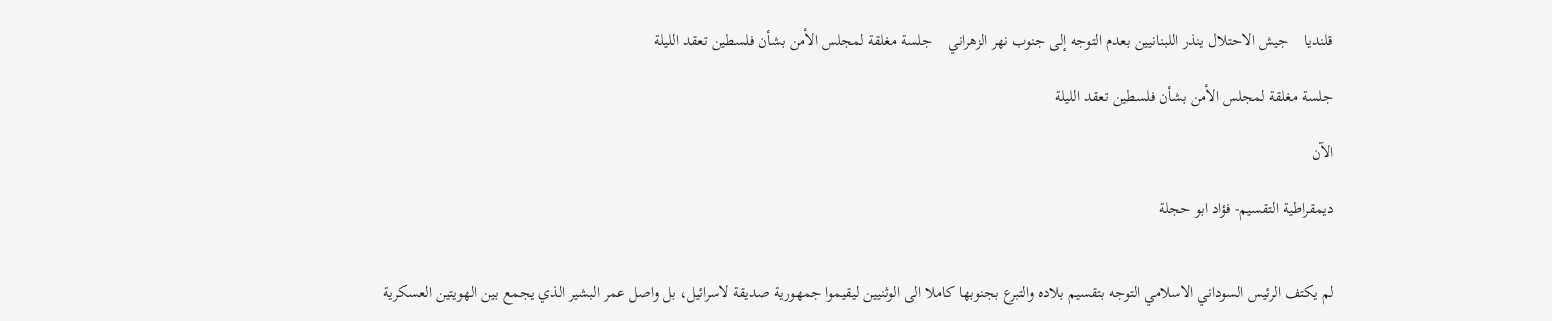قلنديا    جيش الاحتلال ينذر اللبنانيين بعدم التوجه إلى جنوب نهر الزهراني    جلسة مغلقة لمجلس الأمن بشأن فلسطين تعقد الليلة

جلسة مغلقة لمجلس الأمن بشأن فلسطين تعقد الليلة

الآن

ديمقراطية التقسيم- فؤاد ابو حجلة


لم يكتف الرئيس السوداني الاسلامي التوجه بتقسيم بلاده والتبرع بجنوبها كاملا الى الوثنيين ليقيموا جمهورية صديقة لاسرائيل، بل واصل عمر البشير الذي يجمع بين الهويتين العسكرية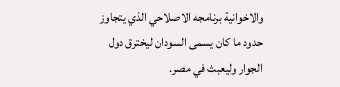والاخوانية برنامجه الاصلاحي الذي يتجاوز حدود ما كان يسمى السودان ليخترق دول الجوار وليعبث في مصر.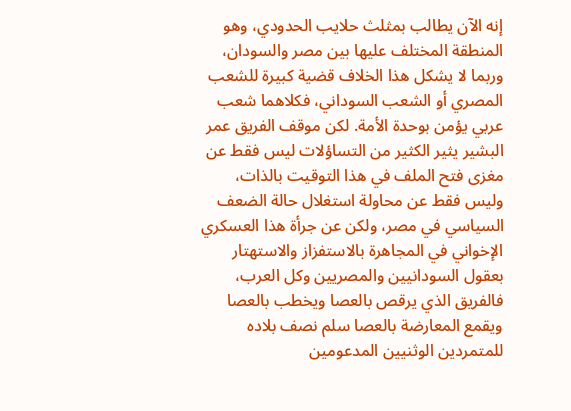إنه الآن يطالب بمثلث حلايب الحدودي، وهو المنطقة المختلف عليها بين مصر والسودان، وربما لا يشكل هذا الخلاف قضية كبيرة للشعب المصري أو الشعب السوداني، فكلاهما شعب عربي يؤمن بوحدة الأمة. لكن موقف الفريق عمر البشير يثير الكثير من التساؤلات ليس فقط عن مغزى فتح الملف في هذا التوقيت بالذات، وليس فقط عن محاولة استغلال حالة الضعف السياسي في مصر، ولكن عن جرأة هذا العسكري الإخواني في المجاهرة بالاستفزاز والاستهتار بعقول السودانيين والمصريين وكل العرب، فالفريق الذي يرقص بالعصا ويخطب بالعصا ويقمع المعارضة بالعصا سلم نصف بلاده للمتمردين الوثنيين المدعومين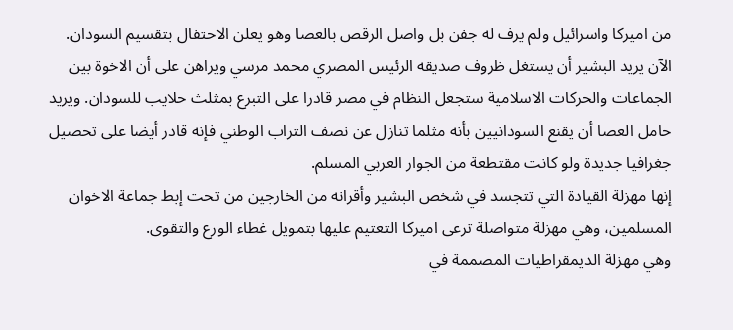من اميركا واسرائيل ولم يرف له جفن بل واصل الرقص بالعصا وهو يعلن الاحتفال بتقسيم السودان.
الآن يريد البشير أن يستغل ظروف صديقه الرئيس المصري محمد مرسي ويراهن على أن الاخوة بين الجماعات والحركات الاسلامية ستجعل النظام في مصر قادرا على التبرع بمثلث حلايب للسودان. ويريد حامل العصا أن يقنع السودانيين بأنه مثلما تنازل عن نصف التراب الوطني فإنه قادر أيضا على تحصيل جغرافيا جديدة ولو كانت مقتطعة من الجوار العربي المسلم.
إنها مهزلة القيادة التي تتجسد في شخص البشير وأقرانه من الخارجين من تحت إبط جماعة الاخوان المسلمين، وهي مهزلة متواصلة ترعى اميركا التعتيم عليها بتمويل غطاء الورع والتقوى.
وهي مهزلة الديمقراطيات المصممة في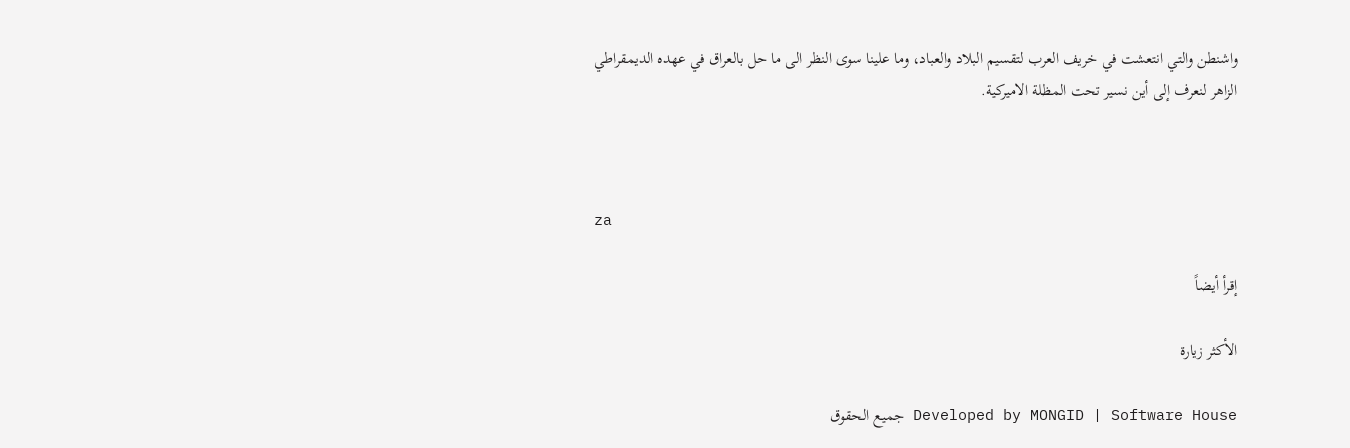واشنطن والتي انتعشت في خريف العرب لتقسيم البلاد والعباد، وما علينا سوى النظر الى ما حل بالعراق في عهده الديمقراطي الزاهر لنعرف إلى أين نسير تحت المظلة الاميركية.



za

إقرأ أيضاً

الأكثر زيارة

Developed by MONGID | Software House جميع الحقوق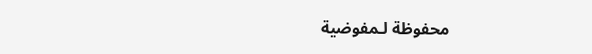محفوظة لـمفوضية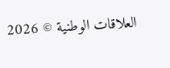العلاقات الوطنية © 2026